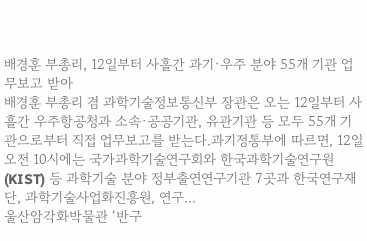배경훈 부총리, 12일부터 사흘간 과기·우주 분야 55개 기관 업무보고 받아
배경훈 부총리 겸 과학기술정보통신부 장관은 오는 12일부터 사흘간 우주항공청과 소속·공공기관, 유관기관 등 모두 55개 기관으로부터 직접 업무보고를 받는다.과기정통부에 따르면, 12일 오전 10시에는 국가과학기술연구회와 한국과학기술연구원(KIST) 등 과학기술 분야 정부출연연구기관 7곳과 한국연구재단, 과학기술사업화진흥원, 연구...
울산암각화박물관 ‘반구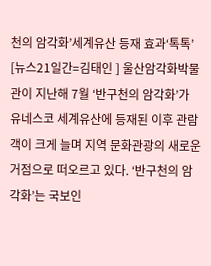천의 암각화’세계유산 등재 효과‘톡톡’
[뉴스21일간=김태인 ] 울산암각화박물관이 지난해 7월 ‘반구천의 암각화’가 유네스코 세계유산에 등재된 이후 관람객이 크게 늘며 지역 문화관광의 새로운 거점으로 떠오르고 있다. ‘반구천의 암각화’는 국보인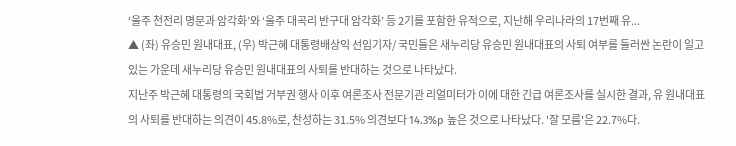‘울주 천전리 명문과 암각화’와 ‘울주 대곡리 반구대 암각화’ 등 2기를 포함한 유적으로, 지난해 우리나라의 17번째 유...
▲ (좌) 유승민 원내대표, (우) 박근혜 대통령배상익 선임기자/ 국민들은 새누리당 유승민 원내대표의 사퇴 여부를 둘러싼 논란이 일고 있는 가운데 새누리당 유승민 원내대표의 사퇴를 반대하는 것으로 나타났다.
지난주 박근혜 대통령의 국회법 거부권 행사 이후 여론조사 전문기관 리얼미터가 이에 대한 긴급 여론조사를 실시한 결과, 유 원내대표의 사퇴를 반대하는 의견이 45.8%로, 찬성하는 31.5% 의견보다 14.3%p 높은 것으로 나타났다. '잘 모름'은 22.7%다.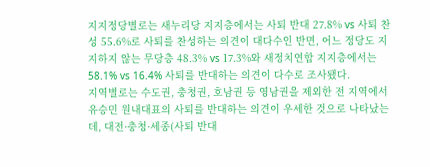지지정당별로는 새누리당 지지층에서는 사퇴 반대 27.8% vs 사퇴 찬성 55.6%로 사퇴를 찬성하는 의견이 대다수인 반면, 어느 정당도 지지하지 않는 무당층 48.3% vs 17.3%와 새정치연합 지지층에서는 58.1% vs 16.4% 사퇴를 반대하는 의견이 다수로 조사됐다.
지역별로는 수도권, 충청권, 호남권 등 영남권을 제외한 전 지역에서 유승민 원내대표의 사퇴를 반대하는 의견이 우세한 것으로 나타났는데, 대전·충청·세종(사퇴 반대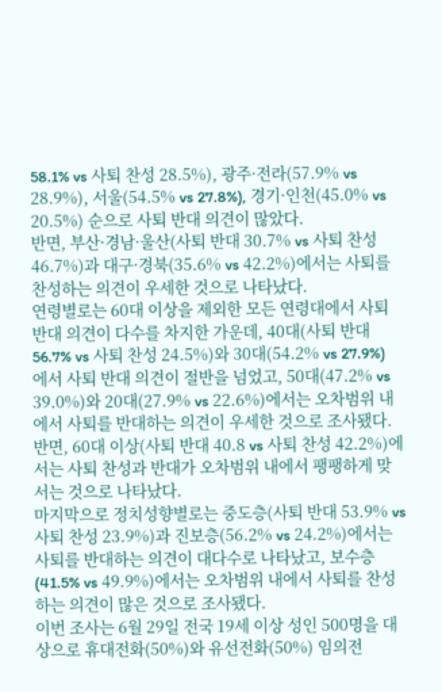58.1% vs 사퇴 찬성 28.5%), 광주·전라(57.9% vs 28.9%), 서울(54.5% vs 27.8%), 경기·인천(45.0% vs 20.5%) 순으로 사퇴 반대 의견이 많았다.
반면, 부산·경남·울산(사퇴 반대 30.7% vs 사퇴 찬성 46.7%)과 대구·경북(35.6% vs 42.2%)에서는 사퇴를 찬성하는 의견이 우세한 것으로 나타났다.
연령별로는 60대 이상을 제외한 모든 연령대에서 사퇴 반대 의견이 다수를 차지한 가운데, 40대(사퇴 반대 56.7% vs 사퇴 찬성 24.5%)와 30대(54.2% vs 27.9%)에서 사퇴 반대 의견이 절반을 넘었고, 50대(47.2% vs 39.0%)와 20대(27.9% vs 22.6%)에서는 오차범위 내에서 사퇴를 반대하는 의견이 우세한 것으로 조사됐다.
반면, 60대 이상(사퇴 반대 40.8 vs 사퇴 찬성 42.2%)에서는 사퇴 찬성과 반대가 오차범위 내에서 팽팽하게 맞서는 것으로 나타났다.
마지막으로 정치성향별로는 중도층(사퇴 반대 53.9% vs 사퇴 찬성 23.9%)과 진보층(56.2% vs 24.2%)에서는 사퇴를 반대하는 의견이 대다수로 나타났고, 보수층(41.5% vs 49.9%)에서는 오차범위 내에서 사퇴를 찬성하는 의견이 많은 것으로 조사됐다.
이번 조사는 6월 29일 전국 19세 이상 성인 500명을 대상으로 휴대전화(50%)와 유선전화(50%) 임의전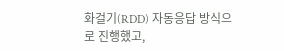화걸기(RDD) 자동응답 방식으로 진행했고,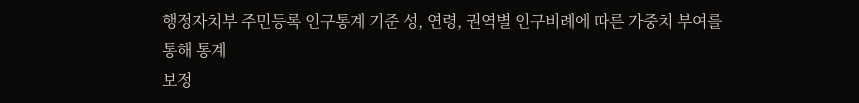행정자치부 주민등록 인구통계 기준 성, 연령, 권역별 인구비례에 따른 가중치 부여를 통해 통계
보정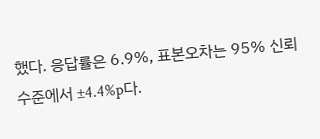했다. 응답률은 6.9%, 표본오차는 95% 신뢰수준에서 ±4.4%p다.